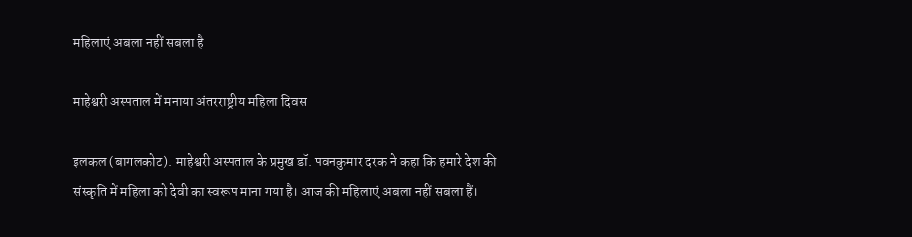महिलाएं अबला नहीं सबला है

माहेश्वरी अस्पताल में मनाया अंतरराष्ट्रीय महिला दिवस

इलकल (बागलकोट). माहेश्वरी अस्पताल के प्रमुख डॉ. पवनकुमार दरक ने कहा कि हमारे देश की संस्कृति में महिला को देवी का स्वरूप माना गया है। आज की महिलाएं अबला नहीं सबला हैं।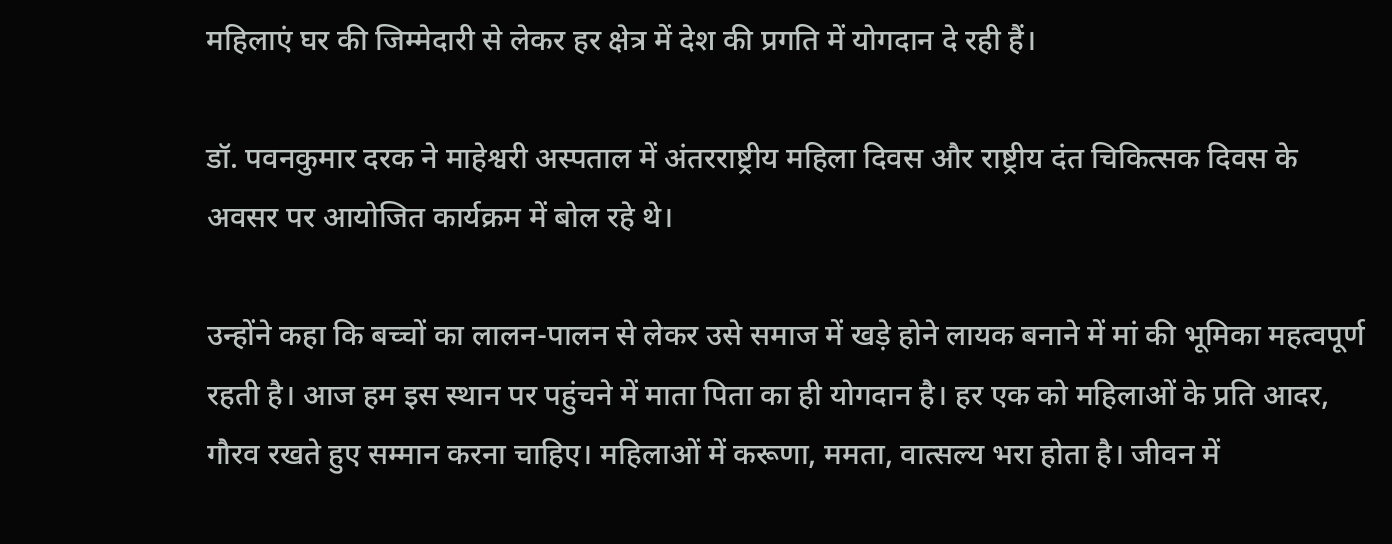महिलाएं घर की जिम्मेदारी से लेकर हर क्षेत्र में देश की प्रगति में योगदान दे रही हैं।

डॉ. पवनकुमार दरक ने माहेश्वरी अस्पताल में अंतरराष्ट्रीय महिला दिवस और राष्ट्रीय दंत चिकित्सक दिवस के अवसर पर आयोजित कार्यक्रम में बोल रहे थे।

उन्होंने कहा कि बच्चों का लालन-पालन से लेकर उसे समाज में खड़े होने लायक बनाने में मां की भूमिका महत्वपूर्ण रहती है। आज हम इस स्थान पर पहुंचने में माता पिता का ही योगदान है। हर एक को महिलाओं के प्रति आदर, गौरव रखते हुए सम्मान करना चाहिए। महिलाओं में करूणा, ममता, वात्सल्य भरा होता है। जीवन में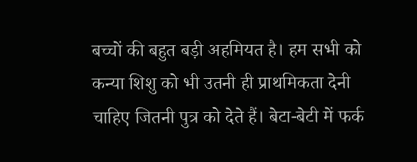बच्चों की बहुत बड़ी अहमियत है। हम सभी को कन्या शिशु को भी उतनी ही प्राथमिकता देनी चाहिए जितनी पुत्र को देते हैं। बेटा-बेटी में फर्क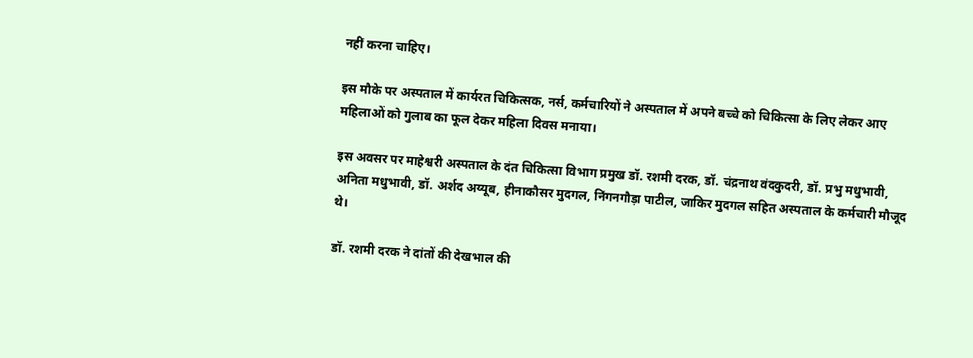नहीं करना चाहिए।

इस मौके पर अस्पताल में कार्यरत चिकित्सक, नर्स, कर्मचारियों ने अस्पताल में अपने बच्चे को चिकित्सा के लिए लेकर आए महिलाओं को गुलाब का फूल देकर महिला दिवस मनाया।

इस अवसर पर माहेश्वरी अस्पताल के दंत चिकित्सा विभाग प्रमुख डॉ. रशमी दरक, डॉ. चंद्रनाथ वंदकुदरी, डॉ. प्रभु मधुभावी, अनिता मधुभावी, डॉ. अर्शद अय्यूब, हीनाकौसर मुदगल, निंगनगौड़ा पाटील, जाकिर मुदगल सहित अस्पताल के कर्मचारी मौजूद थे।

डॉ. रशमी दरक ने दांतों की देखभाल की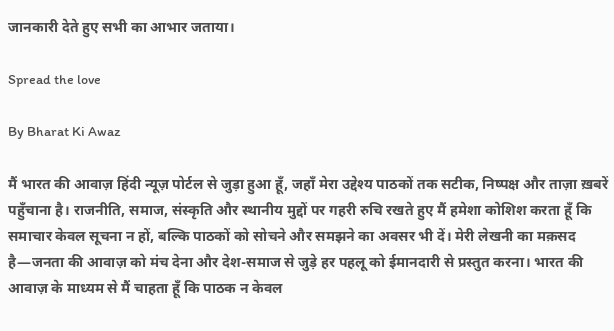जानकारी देते हुए सभी का आभार जताया।

Spread the love

By Bharat Ki Awaz

मैं भारत की आवाज़ हिंदी न्यूज़ पोर्टल से जुड़ा हुआ हूँ, जहाँ मेरा उद्देश्य पाठकों तक सटीक, निष्पक्ष और ताज़ा ख़बरें पहुँचाना है। राजनीति, समाज, संस्कृति और स्थानीय मुद्दों पर गहरी रुचि रखते हुए मैं हमेशा कोशिश करता हूँ कि समाचार केवल सूचना न हों, बल्कि पाठकों को सोचने और समझने का अवसर भी दें। मेरी लेखनी का मक़सद है—जनता की आवाज़ को मंच देना और देश-समाज से जुड़े हर पहलू को ईमानदारी से प्रस्तुत करना। भारत की आवाज़ के माध्यम से मैं चाहता हूँ कि पाठक न केवल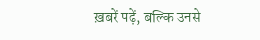ख़बरें पढ़ें, बल्कि उनसे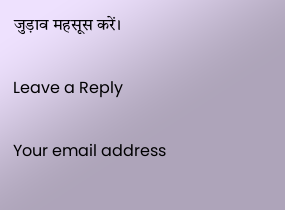जुड़ाव महसूस करें।

Leave a Reply

Your email address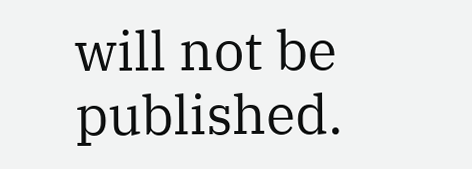will not be published.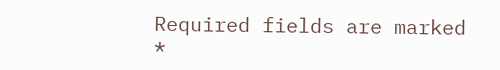Required fields are marked *